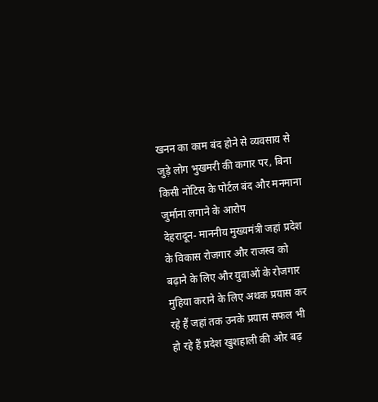खनन का काम बंद होने से व्यवसाय से जुड़े लोग भुखमरी की कगार पर, बिना किसी नोटिस के पोर्टल बंद और मनमाना जुर्माना लगाने के आरोप
देहरादून- माननीय मुख्यमंत्री जहां प्रदेश के विकास रोजगार और राजस्व को बढ़ाने के लिए और युवाओं के रोजगार मुहिया कराने के लिए अथक प्रयास कर रहे हैं जहां तक उनके प्रयास सफल भी हो रहे हैं प्रदेश खुशहाली की ओर बढ़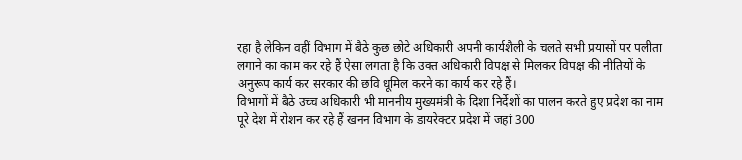रहा है लेकिन वहीं विभाग में बैठे कुछ छोटे अधिकारी अपनी कार्यशैली के चलते सभी प्रयासों पर पलीता लगाने का काम कर रहे हैं ऐसा लगता है कि उक्त अधिकारी विपक्ष से मिलकर विपक्ष की नीतियों के अनुरूप कार्य कर सरकार की छवि धूमिल करने का कार्य कर रहे हैं।
विभागों में बैठे उच्च अधिकारी भी माननीय मुख्यमंत्री के दिशा निर्देशों का पालन करते हुए प्रदेश का नाम पूरे देश में रोशन कर रहे हैं खनन विभाग के डायरेक्टर प्रदेश में जहां 300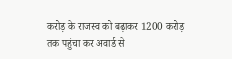करोड़ के राजस्व को बढ़ाकर 1200 करोड़ तक पहुंचा कर अवार्ड से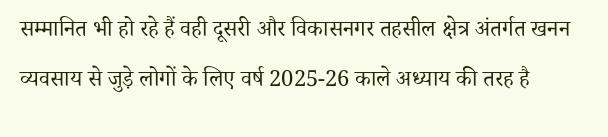सम्मानित भी हो रहे हैं वही दूसरी और विकासनगर तहसील क्षेत्र अंतर्गत खनन व्यवसाय से जुड़े लोगों के लिए वर्ष 2025-26 काले अध्याय की तरह है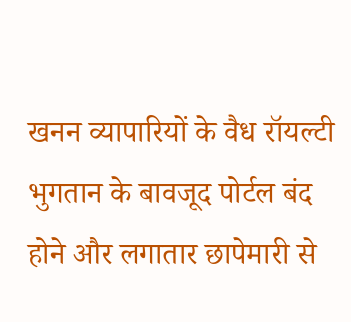खनन व्यापारियों के वैध रॉयल्टी भुगतान के बावजूद पोर्टल बंद होने और लगातार छापेमारी से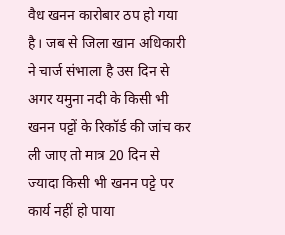वैध खनन कारोबार ठप हो गया है। जब से जिला खान अधिकारी ने चार्ज संभाला है उस दिन से अगर यमुना नदी के किसी भी खनन पट्टों के रिकॉर्ड की जांच कर ली जाए तो मात्र 20 दिन से ज्यादा किसी भी खनन पट्टे पर कार्य नहीं हो पाया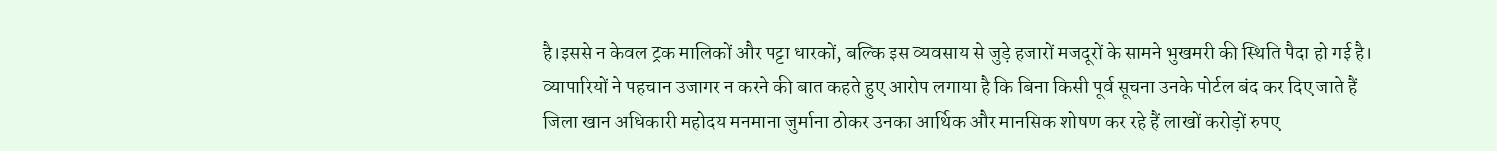है।इससे न केवल ट्रक मालिकों और पट्टा धारकों, बल्कि इस व्यवसाय से जुड़े हजारों मजदूरों के सामने भुखमरी की स्थिति पैदा हो गई है।
व्यापारियों ने पहचान उजागर न करने की बात कहते हुए आरोप लगाया है कि बिना किसी पूर्व सूचना उनके पोर्टल बंद कर दिए जाते हैं जिला खान अधिकारी महोदय मनमाना जुर्माना ठोकर उनका आर्थिक और मानसिक शोषण कर रहे हैं लाखों करोड़ों रुपए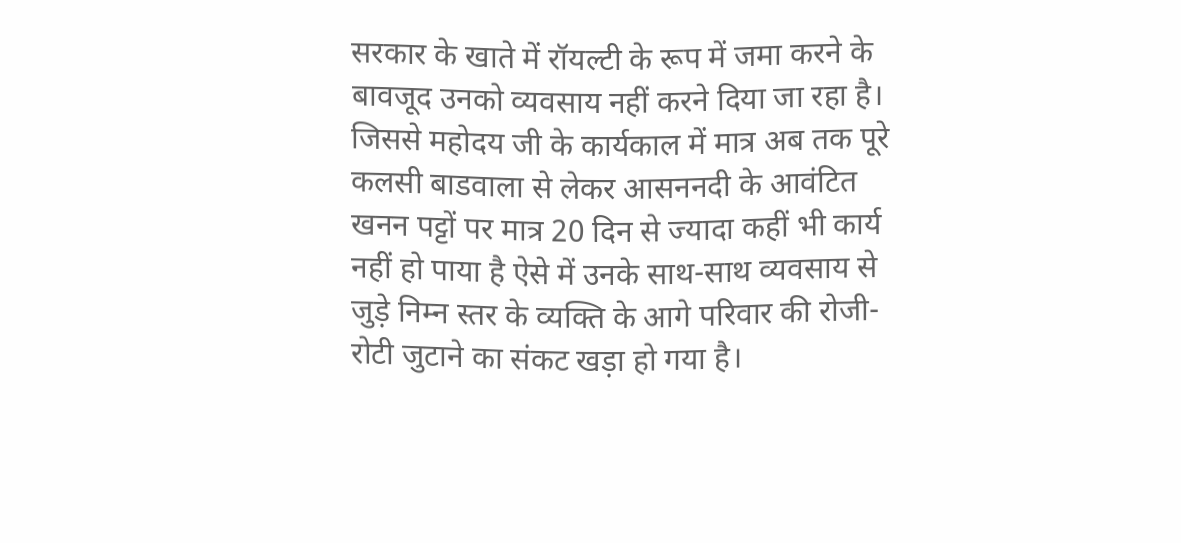सरकार के खाते में रॉयल्टी के रूप में जमा करने के बावजूद उनको व्यवसाय नहीं करने दिया जा रहा है। जिससे महोदय जी के कार्यकाल में मात्र अब तक पूरे कलसी बाडवाला से लेकर आसननदी के आवंटित खनन पट्टों पर मात्र 20 दिन से ज्यादा कहीं भी कार्य नहीं हो पाया है ऐसे में उनके साथ-साथ व्यवसाय से जुड़े निम्न स्तर के व्यक्ति के आगे परिवार की रोजी-रोटी जुटाने का संकट खड़ा हो गया है।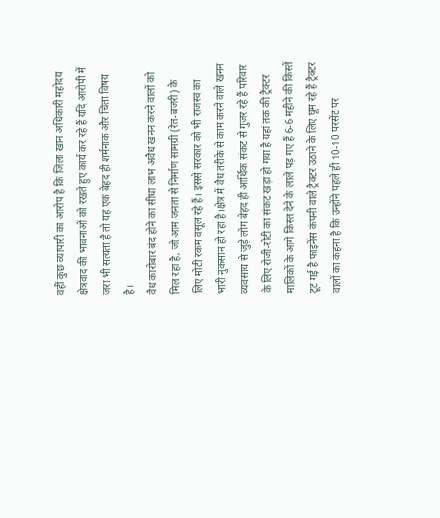वहीं कुछ व्यापारी का आरोप है कि जिला खान अधिकारी महोदय क्षेत्रवाद की भावनाओं को रखते हुए कार्य कर रहे हैं यदि आरोपी में जरा भी सत्यता है तो यह एक बेहद ही शर्मनाक और चिंता विषय है।
वैध कारोबार बंद होने का सीधा लाभ अवैध खनन करने वालों को मिल रहा है, जो आम जनता से निर्माण सामग्री (रेत-बजरी) के लिए मोटी रकम वसूल रहे हैं। इससे सरकार को भी राजस्व का भारी नुकसान हो रहा है।क्षेत्र में वैध तरीके से काम करने वाले खनन व्यवसाय से जुड़े लोग बेहद ही आर्थिक संकट से गुजर रहे हैं परिवार के लिए रोजी-रोटी का संकट खड़ा हो गया है यहां तक की ट्रैक्टर मालिकों के आगे किस्त देने के लाले पड़ गए हैं 6-6 महीने की किस्तें टूट गई है फाइनेंस कंपनी वाले ट्रैक्टर उठाने के लिए घूम रहे हैं ट्रैक्टर वालों का कहना है कि उन्होंने पहले ही 10-10 परसेंट पर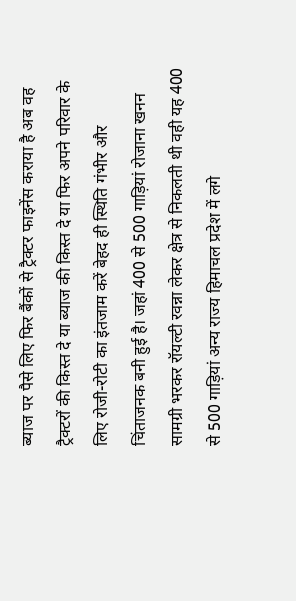ब्याज पर पैसे लिए फिर बैंकों से ट्रैक्टर फाइनेंस कराया है अब वह ट्रैक्टरों की किस्त दे या ब्याज की किस्त दे या फिर अपने परिवार के लिए रोजी-रोटी का इंतजाम करें बेहद ही स्थिति गंभीर और चिंताजनक बनी हुई है। जहां 400 से 500 गाड़ियां रोजाना खनन सामग्री भरकर रॉयल्टी रवन्ना लेकर क्षेत्र से निकलती थी वही यह 400 से 500 गाड़ियां अन्य राज्य हिमाचल प्रदेश में लगे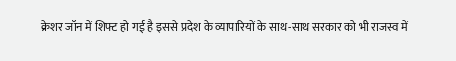क्रेशर जॉन में शिफ्ट हो गई है इससे प्रदेश के व्यापारियों के साथ-साथ सरकार को भी राजस्व में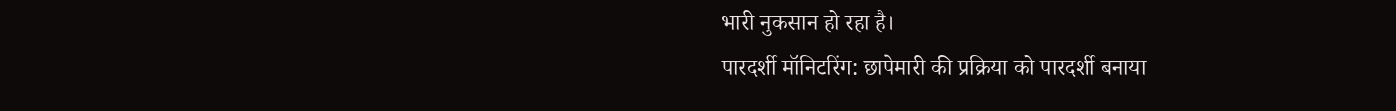भारी नुकसान हो रहा है।
पारदर्शी मॉनिटरिंग: छापेमारी की प्रक्रिया को पारदर्शी बनाया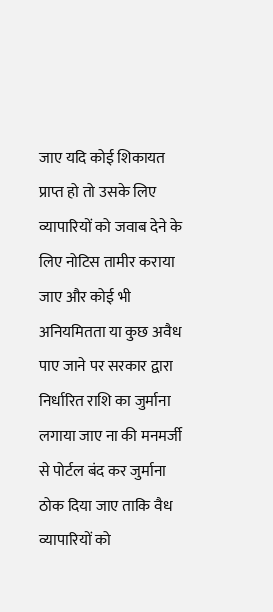जाए यदि कोई शिकायत प्राप्त हो तो उसके लिए व्यापारियों को जवाब देने के लिए नोटिस तामीर कराया जाए और कोई भी अनियमितता या कुछ अवैध पाए जाने पर सरकार द्वारा निर्धारित राशि का जुर्माना लगाया जाए ना की मनमर्जी से पोर्टल बंद कर जुर्माना ठोक दिया जाए ताकि वैध व्यापारियों को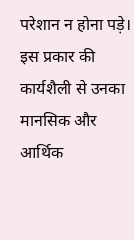परेशान न होना पड़े। इस प्रकार की कार्यशैली से उनका मानसिक और आर्थिक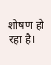शोषण हो रहा है।